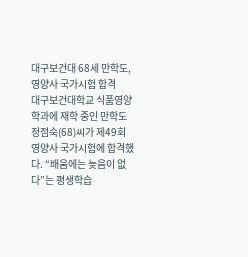대구보건대 68세 만학도, 영양사 국가시험 합격
대구보건대학교 식품영양학과에 재학 중인 만학도 정점숙(68)씨가 제49회 영양사 국가시험에 합격했다. “배움에는 늦음이 없다”는 평생학습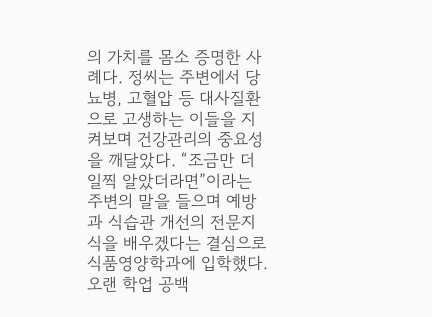의 가치를 몸소 증명한 사례다. 정씨는 주변에서 당뇨병, 고혈압 등 대사질환으로 고생하는 이들을 지켜보며 건강관리의 중요성을 깨달았다. “조금만 더 일찍 알았더라면”이라는 주변의 말을 들으며 예방과 식습관 개선의 전문지식을 배우겠다는 결심으로 식품영양학과에 입학했다. 오랜 학업 공백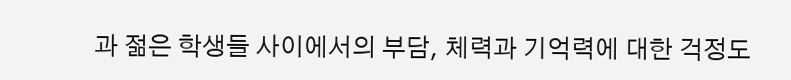과 젊은 학생들 사이에서의 부담, 체력과 기억력에 대한 걱정도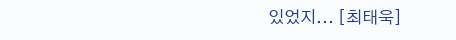있었지... [최태욱]